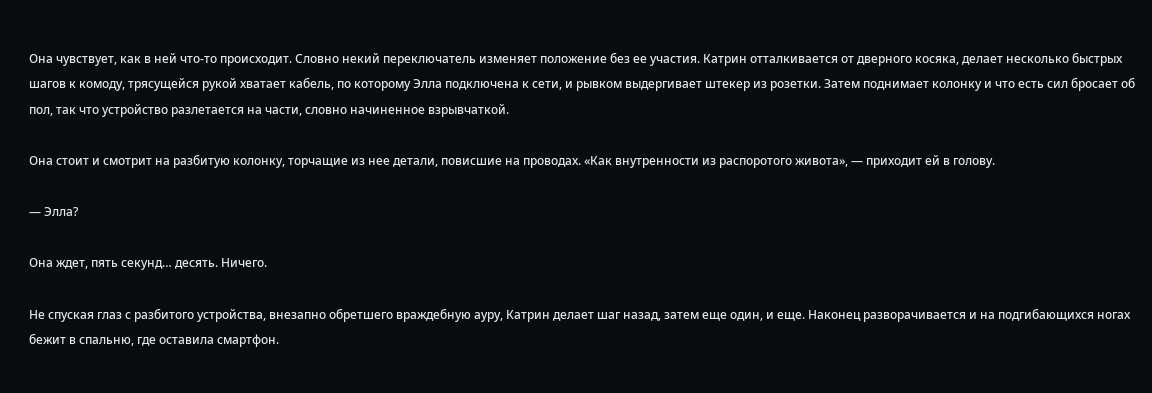Она чувствует, как в ней что-то происходит. Словно некий переключатель изменяет положение без ее участия. Катрин отталкивается от дверного косяка, делает несколько быстрых шагов к комоду, трясущейся рукой хватает кабель, по которому Элла подключена к сети, и рывком выдергивает штекер из розетки. Затем поднимает колонку и что есть сил бросает об пол, так что устройство разлетается на части, словно начиненное взрывчаткой.

Она стоит и смотрит на разбитую колонку, торчащие из нее детали, повисшие на проводах. «Как внутренности из распоротого живота», — приходит ей в голову.

— Элла?

Она ждет, пять секунд… десять. Ничего.

Не спуская глаз с разбитого устройства, внезапно обретшего враждебную ауру, Катрин делает шаг назад, затем еще один, и еще. Наконец разворачивается и на подгибающихся ногах бежит в спальню, где оставила смартфон.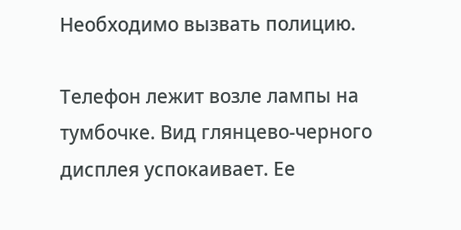Необходимо вызвать полицию.

Телефон лежит возле лампы на тумбочке. Вид глянцево-черного дисплея успокаивает. Ее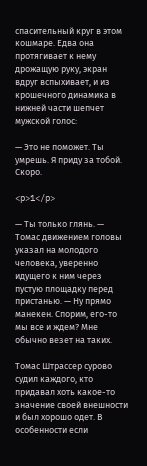спасительный круг в этом кошмаре. Едва она протягивает к нему дрожащую руку, экран вдруг вспыхивает, и из крошечного динамика в нижней части шепчет мужской голос:

— Это не поможет. Ты умрешь. Я приду за тобой. Скоро.

<p>1</p>

— Ты только глянь. — Томас движением головы указал на молодого человека, уверенно идущего к ним через пустую площадку перед пристанью. — Ну прямо манекен. Спорим, его-то мы все и ждем? Мне обычно везет на таких.

Томас Штрассер сурово судил каждого, кто придавал хоть какое-то значение своей внешности и был хорошо одет. В особенности если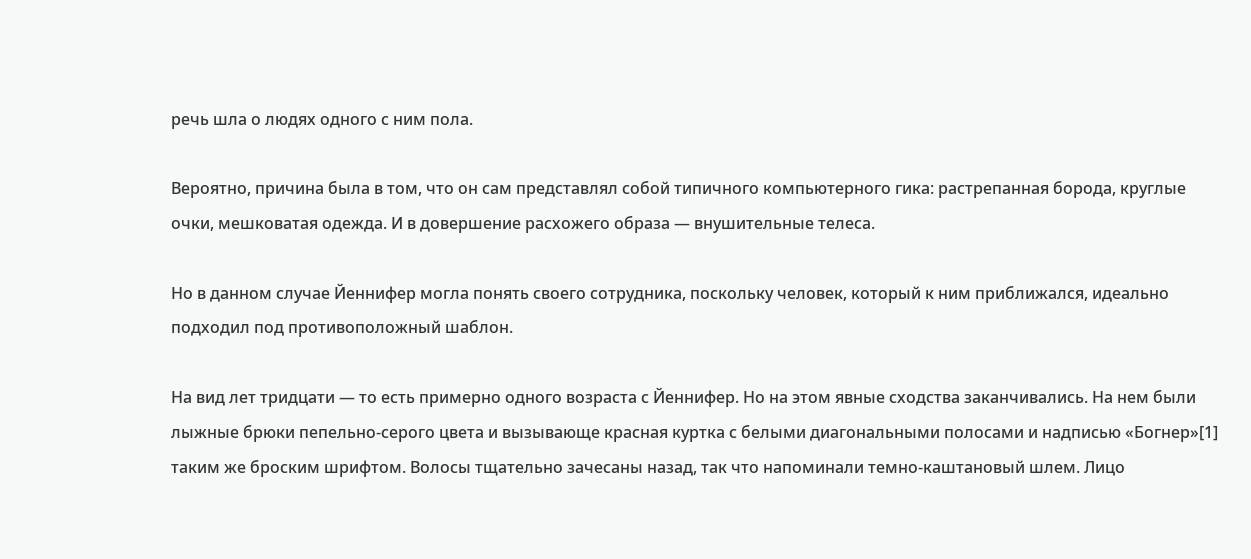речь шла о людях одного с ним пола.

Вероятно, причина была в том, что он сам представлял собой типичного компьютерного гика: растрепанная борода, круглые очки, мешковатая одежда. И в довершение расхожего образа — внушительные телеса.

Но в данном случае Йеннифер могла понять своего сотрудника, поскольку человек, который к ним приближался, идеально подходил под противоположный шаблон.

На вид лет тридцати — то есть примерно одного возраста с Йеннифер. Но на этом явные сходства заканчивались. На нем были лыжные брюки пепельно-серого цвета и вызывающе красная куртка с белыми диагональными полосами и надписью «Богнер»[1] таким же броским шрифтом. Волосы тщательно зачесаны назад, так что напоминали темно-каштановый шлем. Лицо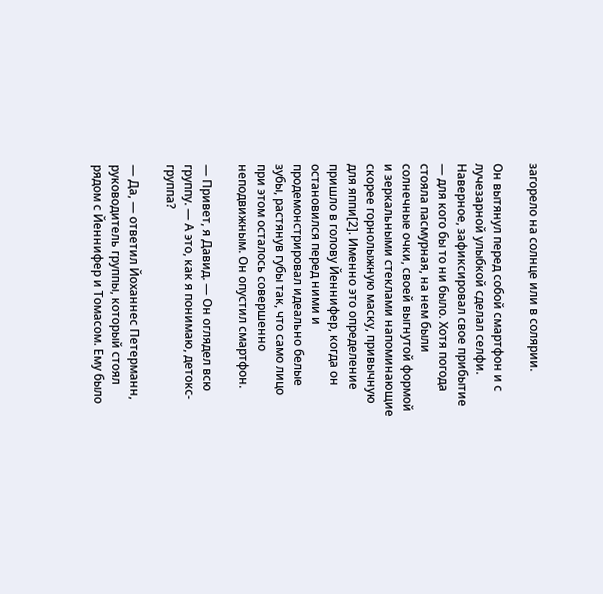загорело на солнце или в солярии.

Он вытянул перед собой смартфон и с лучезарной улыбкой сделал селфи. Наверное, зафиксировал свое прибытие — для кого бы то ни было. Хотя погода стояла пасмурная, на нем были солнечные очки, своей выгнутой формой и зеркальными стеклами напоминающие скорее горнолыжную маску, привычную для яппи[2]. Именно это определение пришло в голову Йеннифер, когда он остановился перед ними и продемонстрировал идеально белые зубы, растянув губы так, что само лицо при этом осталось совершенно неподвижным. Он опустил смартфон.

— Привет, я Давид. — Он оглядел всю группу. — А это, как я понимаю, детокс-группа?

— Да, — ответил Йоханнес Петерманн, руководитель группы, который стоял рядом с Йеннифер и Томасом. Ему было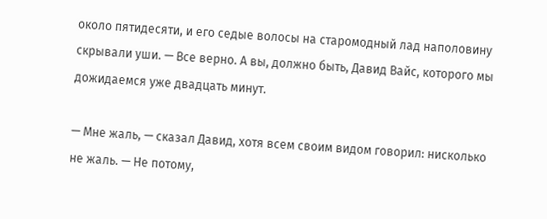около пятидесяти, и его седые волосы на старомодный лад наполовину скрывали уши. — Все верно. А вы, должно быть, Давид Вайс, которого мы дожидаемся уже двадцать минут.

— Мне жаль, — сказал Давид, хотя всем своим видом говорил: нисколько не жаль. — Не потому,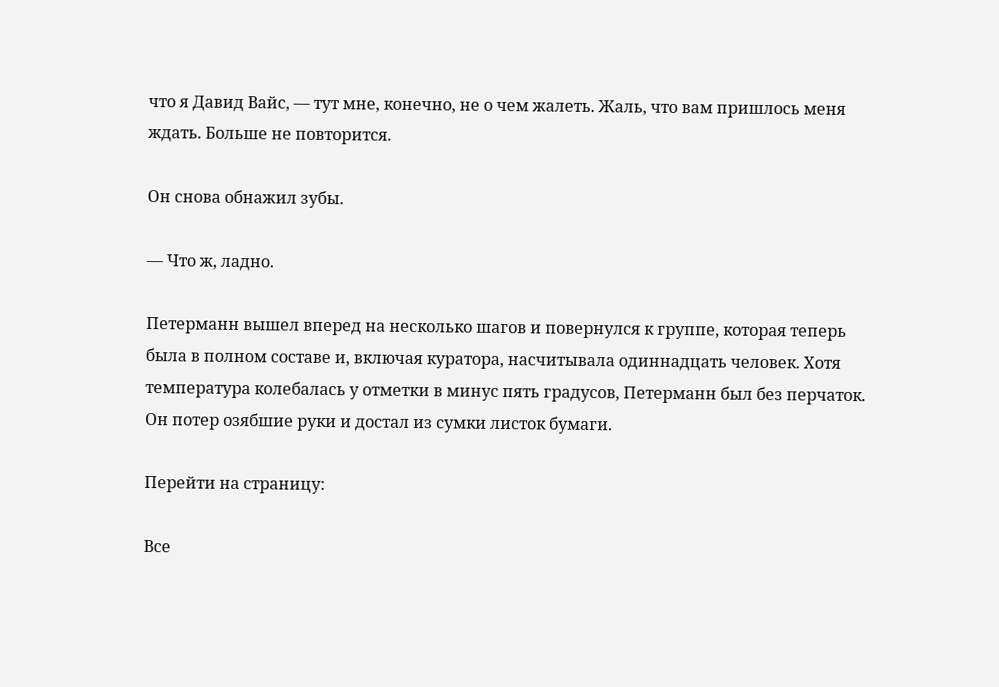что я Давид Вайс, — тут мне, конечно, не о чем жалеть. Жаль, что вам пришлось меня ждать. Больше не повторится.

Он снова обнажил зубы.

— Что ж, ладно.

Петерманн вышел вперед на несколько шагов и повернулся к группе, которая теперь была в полном составе и, включая куратора, насчитывала одиннадцать человек. Хотя температура колебалась у отметки в минус пять градусов, Петерманн был без перчаток. Он потер озябшие руки и достал из сумки листок бумаги.

Перейти на страницу:

Все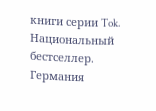книги серии Tok. Национальный бестселлер. Германия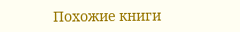Похожие книги